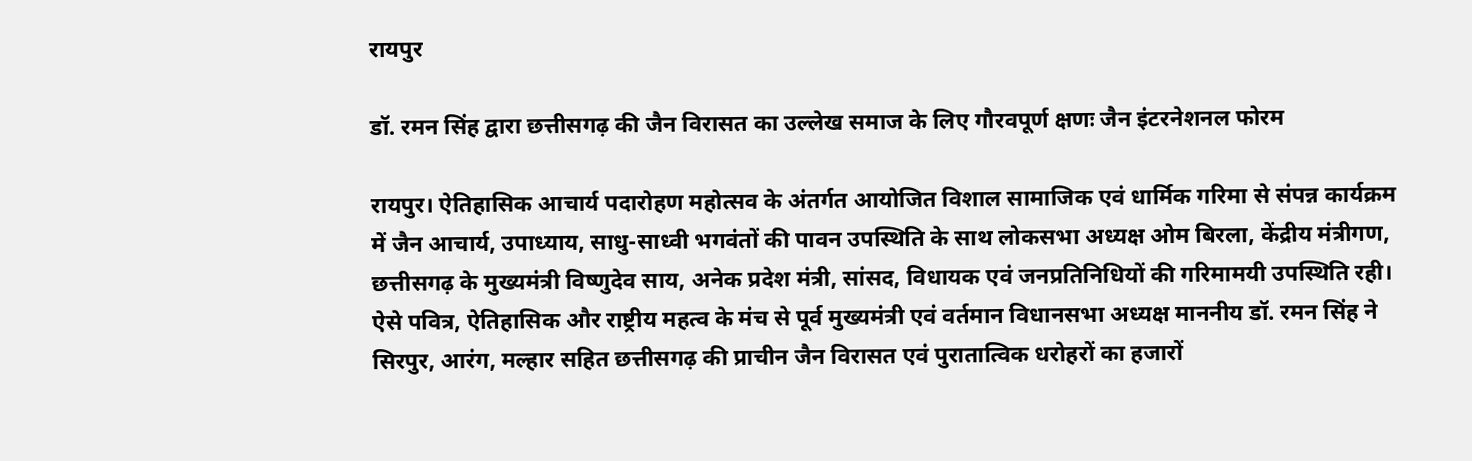रायपुर

डॉ. रमन सिंह द्वारा छत्तीसगढ़ की जैन विरासत का उल्लेख समाज के लिए गौरवपूर्ण क्षणः जैन इंटरनेशनल फोरम

रायपुर। ऐतिहासिक आचार्य पदारोहण महोत्सव के अंतर्गत आयोजित विशाल सामाजिक एवं धार्मिक गरिमा से संपन्न कार्यक्रम में जैन आचार्य, उपाध्याय, साधु-साध्वी भगवंतों की पावन उपस्थिति के साथ लोकसभा अध्यक्ष ओम बिरला, केंद्रीय मंत्रीगण, छत्तीसगढ़ के मुख्यमंत्री विष्णुदेव साय, अनेक प्रदेश मंत्री, सांसद, विधायक एवं जनप्रतिनिधियों की गरिमामयी उपस्थिति रही। ऐसे पवित्र, ऐतिहासिक और राष्ट्रीय महत्व के मंच से पूर्व मुख्यमंत्री एवं वर्तमान विधानसभा अध्यक्ष माननीय डॉ. रमन सिंह ने सिरपुर, आरंग, मल्हार सहित छत्तीसगढ़ की प्राचीन जैन विरासत एवं पुरातात्विक धरोहरों का हजारों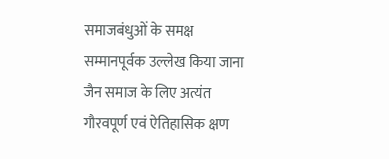समाजबंधुओं के समक्ष सम्मानपूर्वक उल्लेख किया जाना जैन समाज के लिए अत्यंत गौरवपूर्ण एवं ऐतिहासिक क्षण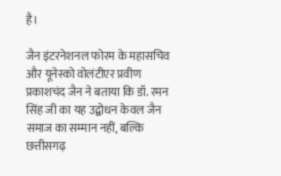है।

जैन इंटरनेशनल फोरम के महासचिव और यूनेस्को वोलंटीएर प्रवीण प्रकाशचंद जैन ने बताया कि डॉ. रमन सिंह जी का यह उद्बोधन केवल जैन समाज का सम्मान नहीं, बल्कि छत्तीसगढ़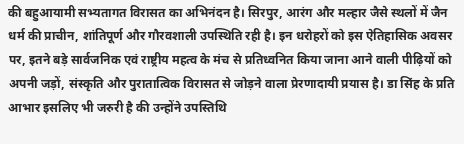की बहुआयामी सभ्यतागत विरासत का अभिनंदन है। सिरपुर, आरंग और मल्हार जैसे स्थलों में जैन धर्म की प्राचीन, शांतिपूर्ण और गौरवशाली उपस्थिति रही है। इन धरोहरों को इस ऐतिहासिक अवसर पर, इतने बड़े सार्वजनिक एवं राष्ट्रीय महत्व के मंच से प्रतिध्वनित किया जाना आने वाली पीढ़ियों को अपनी जड़ों, संस्कृति और पुरातात्विक विरासत से जोड़ने वाला प्रेरणादायी प्रयास है। डा सिंह के प्रति आभार इसलिए भी जरुरी है की उन्होंने उपस्तिथि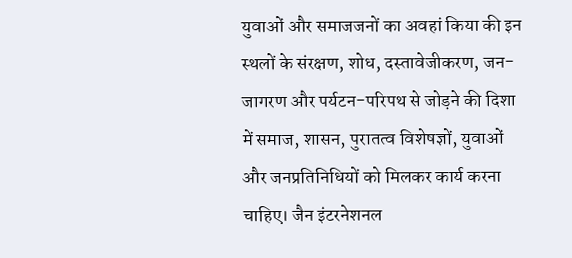युवाओं और समाजजनों का अवहां किया की इन स्थलों के संरक्षण, शोध, दस्तावेजीकरण, जन-जागरण और पर्यटन-परिपथ से जोड़ने की दिशा में समाज, शासन, पुरातत्व विशेषज्ञों, युवाओं और जनप्रतिनिधियों को मिलकर कार्य करना चाहिए। जैन इंटरनेशनल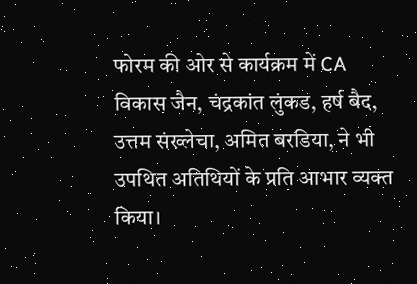फोरम की ओर से कार्यक्रम में CA विकास जैन, चंद्रकांत लुंकड, हर्ष बैद, उत्तम संख्लेचा, अमित बरडिया, ने भी उपथित अतिथियों के प्रति आभार व्यक्त किया।